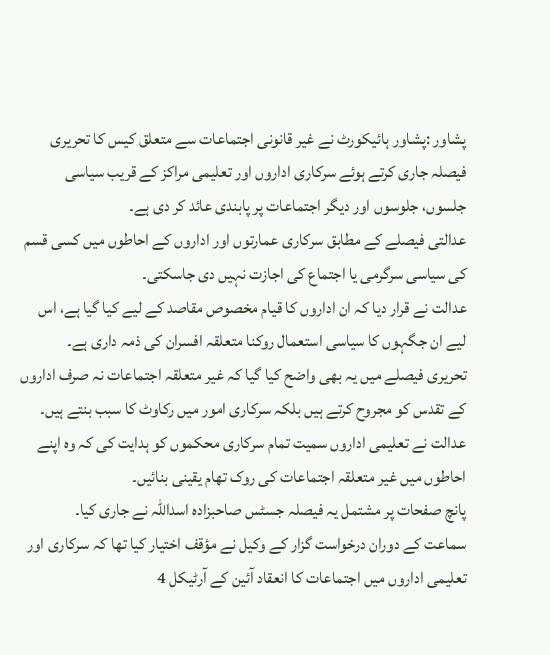پشاور :پشاور ہائیکورٹ نے غیر قانونی اجتماعات سے متعلق کیس کا تحریری فیصلہ جاری کرتے ہوئے سرکاری اداروں اور تعلیمی مراکز کے قریب سیاسی جلسوں، جلوسوں اور دیگر اجتماعات پر پابندی عائد کر دی ہے۔
عدالتی فیصلے کے مطابق سرکاری عمارتوں اور اداروں کے احاطوں میں کسی قسم کی سیاسی سرگرمی یا اجتماع کی اجازت نہیں دی جاسکتی۔
عدالت نے قرار دیا کہ ان اداروں کا قیام مخصوص مقاصد کے لیے کیا گیا ہے، اس لیے ان جگہوں کا سیاسی استعمال روکنا متعلقہ افسران کی ذمہ داری ہے۔
تحریری فیصلے میں یہ بھی واضح کیا گیا کہ غیر متعلقہ اجتماعات نہ صرف اداروں کے تقدس کو مجروح کرتے ہیں بلکہ سرکاری امور میں رکاوٹ کا سبب بنتے ہیں۔
عدالت نے تعلیمی اداروں سمیت تمام سرکاری محکموں کو ہدایت کی کہ وہ اپنے احاطوں میں غیر متعلقہ اجتماعات کی روک تھام یقینی بنائیں۔
پانچ صفحات پر مشتمل یہ فیصلہ جسٹس صاحبزادہ اسداللہ نے جاری کیا۔
سماعت کے دوران درخواست گزار کے وکیل نے مؤقف اختیار کیا تھا کہ سرکاری اور تعلیمی اداروں میں اجتماعات کا انعقاد آئین کے آرٹیکل 4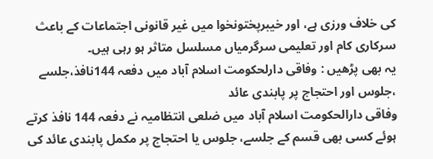کی خلاف ورزی ہے، اور خیبرپختونخوا میں غیر قانونی اجتماعات کے باعث سرکاری کام اور تعلیمی سرگرمیاں مسلسل متاثر ہو رہی ہیں۔
یہ بھی پڑھیں : وفاقی دارلحکومت اسلام آباد میں دفعہ 144نافذ،جلسے ،جلوس اور احتجاج پر پابندی عائد
وفاقی دارالحکومت اسلام آباد میں ضلعی انتظامیہ نے دفعہ 144 نافذ کرتے ہوئے کسی بھی قسم کے جلسے، جلوس یا احتجاج پر مکمل پابندی عائد کی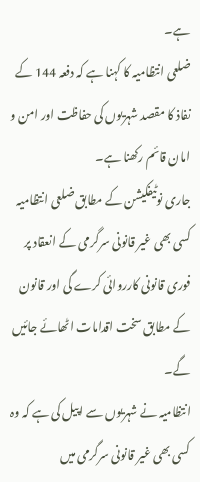ہے۔
ضلعی انتظامیہ کا کہنا ہے کہ دفعہ 144 کے نفاذ کا مقصد شہریوں کی حفاظت اور امن و امان قائم رکھنا ہے۔
جاری نوٹیفکیشن کے مطابق ضلعی انتظامیہ کسی بھی غیر قانونی سرگرمی کے انعقاد پر فوری قانونی کارروائی کرے گی اور قانون کے مطابق سخت اقدامات اٹھائے جائیں گے۔
انتظامیہ نے شہریوں سے اپیل کی ہے کہ وہ کسی بھی غیر قانونی سرگرمی میں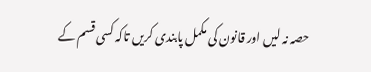حصہ نہ لیں اور قانون کی مکمل پابندی کریں تاکہ کسی قسم کے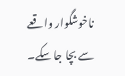ناخوشگوار واقعے سے بچا جا سکے۔